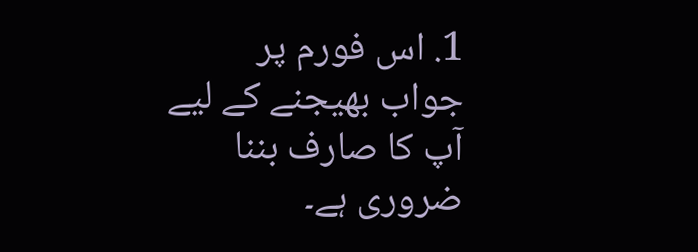1. اس فورم پر جواب بھیجنے کے لیے آپ کا صارف بننا ضروری ہے۔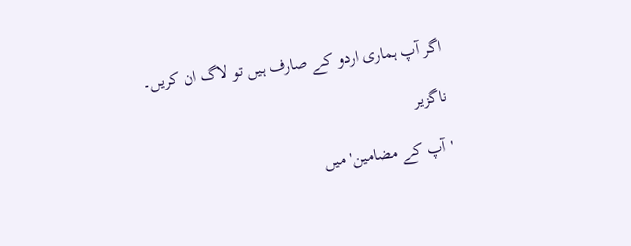اگر آپ ہماری اردو کے صارف ہیں تو لاگ ان کریں۔

ناگزیر

'آپ کے مضامین' میں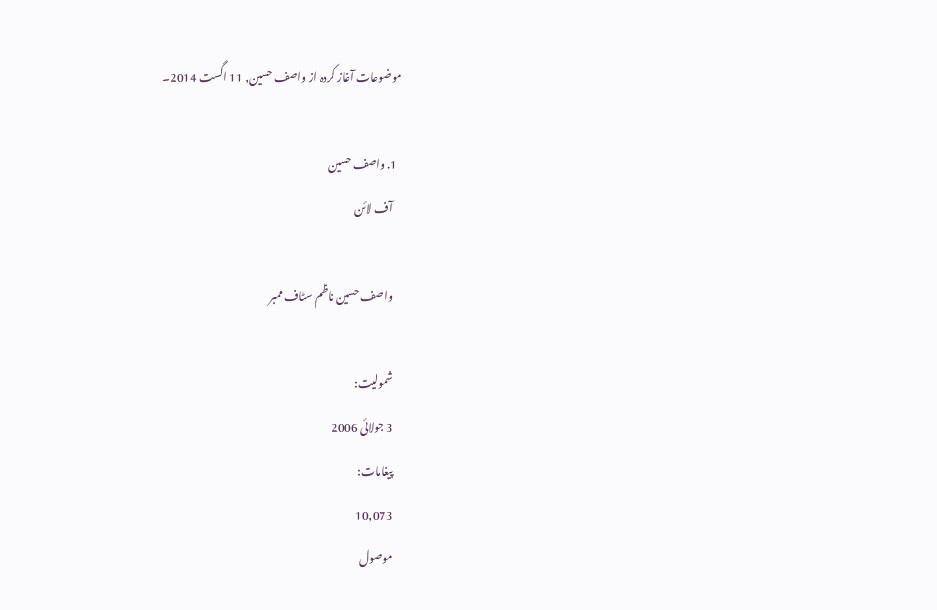موضوعات آغاز کردہ از واصف حسین, 11 اگست 2014۔

  1. واصف حسین
    آف لائن

    واصف حسین ناظم سٹاف ممبر

    شمولیت:
    3 جولائی 2006
    پیغامات:
    10,073
    موصول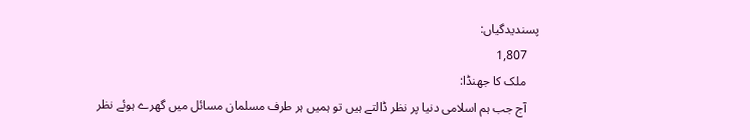پسندیدگیاں:
    1,807
    ملک کا جھنڈا:
    آج جب ہم اسلامی دنیا پر نظر ڈالتے ہیں تو ہمیں ہر طرف مسلمان مسائل میں گھرے ہوئے نظر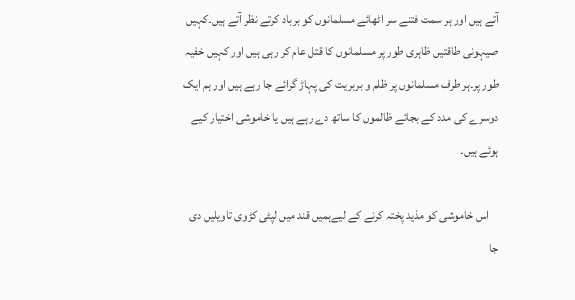آتے ہیں اور ہر سمت فتنے سر اٹھائے مسلمانوں کو برباد کرتے نظر آتے ہیں۔کہیں صیہونی طاقتیں ظاہری طور پر مسلمانوں کا قتل عام کر رہی ہیں اور کہیں خفیہ طور پر۔ہر طرف مسلمانوں پر ظلم و بربریت کی پہاڑ گرائے جا رہے ہیں اور ہم ایک دوسرے کی مدد کے بجائے ظالموں کا ساتھ دے رہے ہیں یا خاموشی اختیار کیے ہوئے ہیں۔

    اس خاموشی کو مذید پختہ کرنے کے لیےہمیں قند میں لپٹی کڑوی تاویلیں دی جا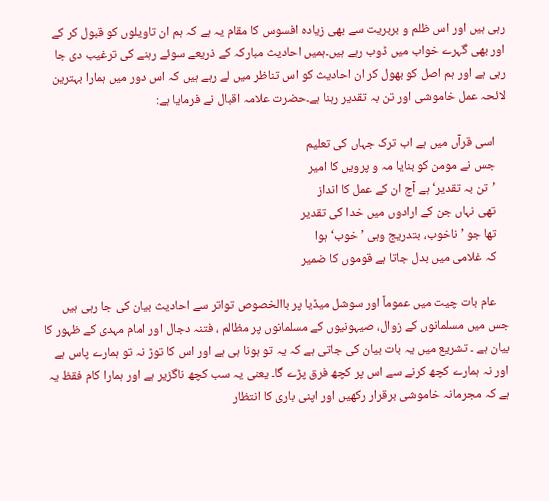رہی ہیں اور اس ظلم و بربریت سے بھی زیادہ افسوس کا مقام یہ ہے کہ ہم ان تاویلوں کو قبول کر کے اور بھی گہرے خواب میں ڈوب رہے ہیں۔ہمیں احادیث مبارکہ کے ذریعے سوئے رہنے کی ترغیب دی جا رہی ہے اور ہم اصل کو بھول کر ان احادیث کو اس تناظر میں لے رہے ہیں کہ اس دور میں ہمارا بہترین لائحہ عمل خاموشی اور تن بہ تقدیر رہنا ہے۔حضرت علامہ اقبال نے فرمایا ہے:

    اسی قرآں میں ہے اب ترک جہاں کی تعلیم
    جس نے مومن کو بنایا مہ و پرویں کا امیر
    ’تن بہ تقدیر‘ ہے آج ان کے عمل کا انداز
    تھی نہاں جن کے ارادوں میں خدا کی تقدیر
    تھا جو ’ناخوب، بتدریج وہی ’خوب‘ ہوا
    کہ غلامی میں بدل جاتا ہے قوموں کا ضمیر

    عام بات چیت میں عموماً اور سوشل میڈیا پر باالخصوص تواتر سے احادیث بیان کی جا رہی ہیں جس میں مسلمانوں کے زوال، صیہونیوں کے مسلمانوں پر مظالم ، فتنہ دجال اور امام مہدی کے ظہور کا بیان ہے ۔ تشریع میں یہ بات بیان کی جاتی ہے کہ یہ تو ہونا ہی ہے اور اس کا توڑ نہ تو ہمارے پاس ہے اور نہ ہمارے کچھ کرنے سے اس پر کچھ فرق پڑے گا۔ یعنی یہ سب کچھ ناگزیر ہے اور ہمارا کام فقظ یہ ہے کہ مجرمانہ خاموشی برقرار رکھیں اور اپنی باری کا انتظار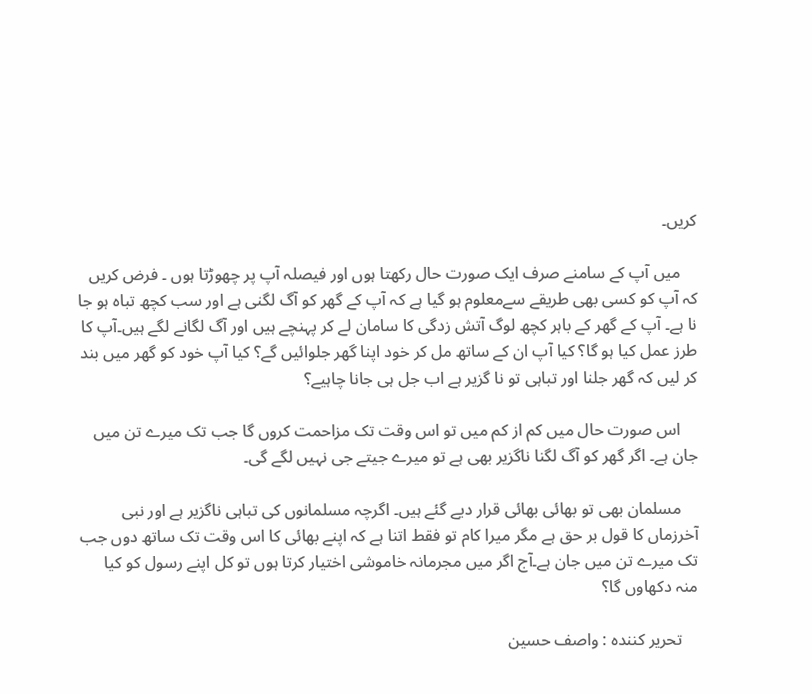کریں۔

    میں آپ کے سامنے صرف ایک صورت حال رکھتا ہوں اور فیصلہ آپ پر چھوڑتا ہوں ۔ فرض کریں کہ آپ کو کسی بھی طریقے سےمعلوم ہو گیا ہے کہ آپ کے گھر کو آگ لگنی ہے اور سب کچھ تباہ ہو جا نا ہے۔ آپ کے گھر کے باہر کچھ لوگ آتش زدگی کا سامان لے کر پہنچے ہیں اور آگ لگانے لگے ہیں۔آپ کا طرز عمل کیا ہو گا؟ کیا آپ ان کے ساتھ مل کر خود اپنا گھر جلوائیں گے؟ کیا آپ خود کو گھر میں بند کر لیں کہ گھر جلنا اور تباہی تو نا گزیر ہے اب جل ہی جانا چاہیے؟

    اس صورت حال میں کم از کم میں تو اس وقت تک مزاحمت کروں گا جب تک میرے تن میں جان ہے۔ اگر گھر کو آگ لگنا ناگزیر بھی ہے تو میرے جیتے جی نہیں لگے گی۔

    مسلمان بھی تو بھائی بھائی قرار دیے گئے ہیں۔ اگرچہ مسلمانوں کی تباہی ناگزیر ہے اور نبی آخرزماں کا قول بر حق ہے مگر میرا کام تو فقط اتنا ہے کہ اپنے بھائی کا اس وقت تک ساتھ دوں جب تک میرے تن میں جان ہے۔آج اگر میں مجرمانہ خاموشی اختیار کرتا ہوں تو کل اپنے رسول کو کیا منہ دکھاوں گا؟

    تحریر کنندہ : واصف حسین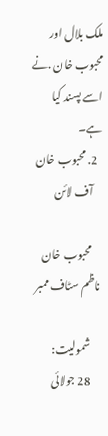ملک بلال اور محبوب خان .نے اسے پسند کیا ہے۔
  2. محبوب خان
    آف لائن

    محبوب خان ناظم سٹاف ممبر

    شمولیت:
    28 جولائی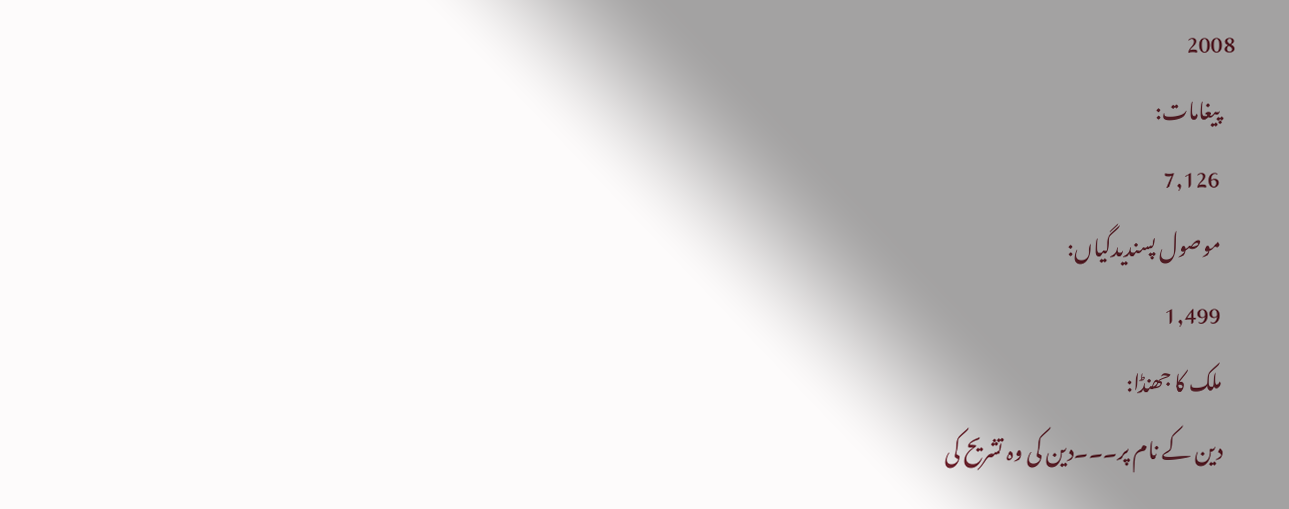2008
    پیغامات:
    7,126
    موصول پسندیدگیاں:
    1,499
    ملک کا جھنڈا:
    دین کے نام پر۔۔۔دین کی وہ تشریح کی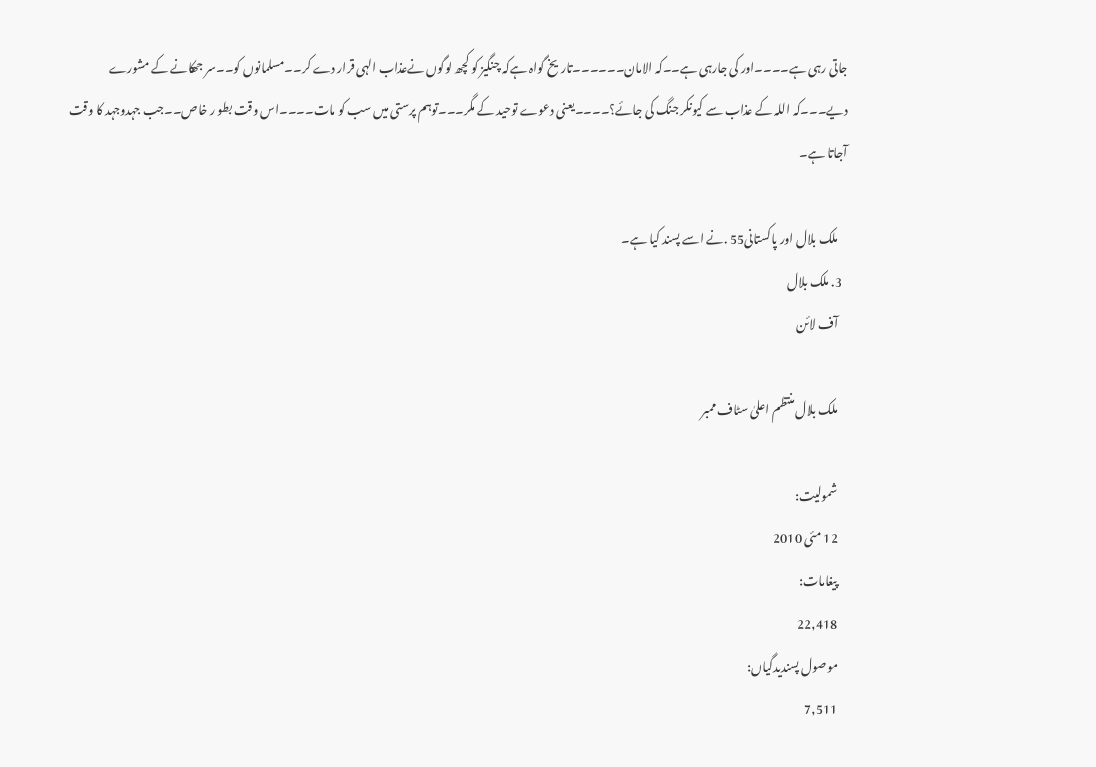جاتی رہی ہے۔۔۔۔اور کی جارہی ہے۔۔کہ الامان۔۔۔۔۔۔تاریخ گواہ ہےکہ چنگیز کو کچھ لوگوں نےعذاب الہی قرار دے کر۔۔مسلمانوں کو۔۔سر جھکانے کے مشورے دیے۔۔۔کہ اللہ کے عذاب سے کیونکر جنگ کی جائے؟۔۔۔۔یعنی دعوے توحید کے مگر۔۔۔توہم پرستی میں سب کو مات۔۔۔۔اس وقت بطو ر خاص۔۔جب جہدوجہد کا وقت آجاتا ہے۔

    ملک بلال اور پاکستانی55 .نے اسے پسند کیا ہے۔
  3. ملک بلال
    آف لائن

    ملک بلال منتظم اعلیٰ سٹاف ممبر

    شمولیت:
    12 مئی 2010
    پیغامات:
    22,418
    موصول پسندیدگیاں:
    7,511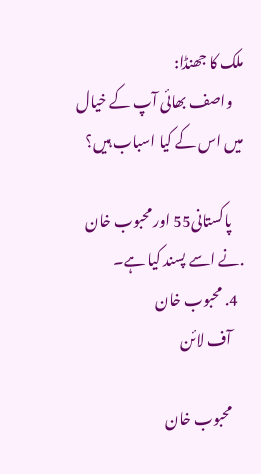ملک کا جھنڈا:
    واصف بھائی آپ کے خیال میں اس کے کیا اسباب ہیں؟

    پاکستانی55 اور محبوب خان .نے اسے پسند کیا ہے۔
  4. محبوب خان
    آف لائن

    محبوب خان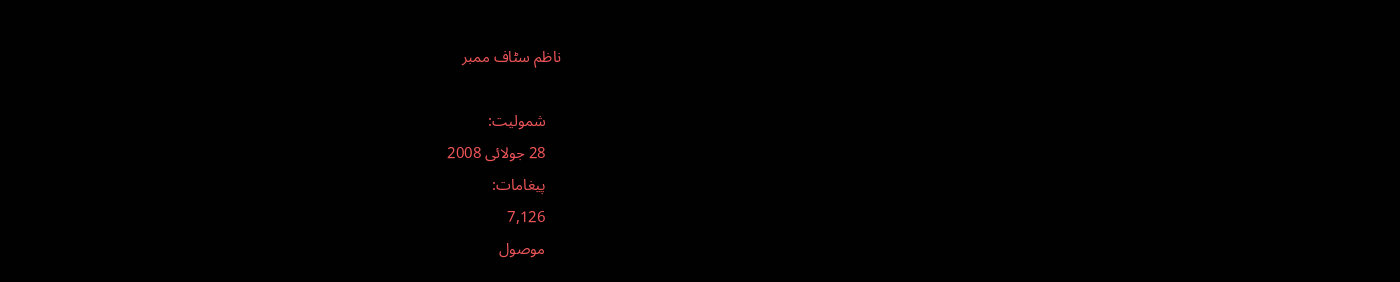ناظم سٹاف ممبر

    شمولیت:
    28 جولائی 2008
    پیغامات:
    7,126
    موصول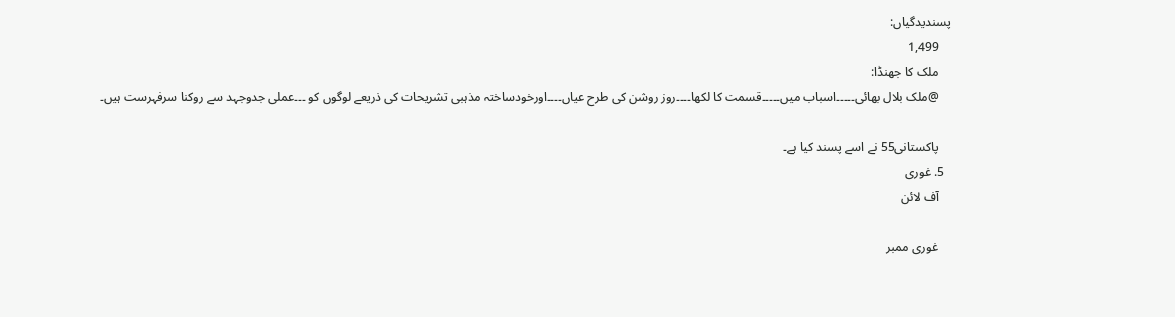پسندیدگیاں:
    1,499
    ملک کا جھنڈا:
    @ملک بلال بھائی۔۔۔۔۔اسباب میں۔۔۔۔۔قسمت کا لکھا۔۔۔۔روز روشن کی طرح عیاں۔۔۔۔اورخودساختہ مذہبی تشریحات کی ذریعے لوگوں کو ۔۔۔عملی جدوجہد سے روکنا سرفہرست ہیں۔

    پاکستانی55 نے اسے پسند کیا ہے۔
  5. غوری
    آف لائن

    غوری ممبر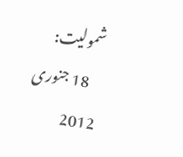شمولیت:
    18 جنوری 2012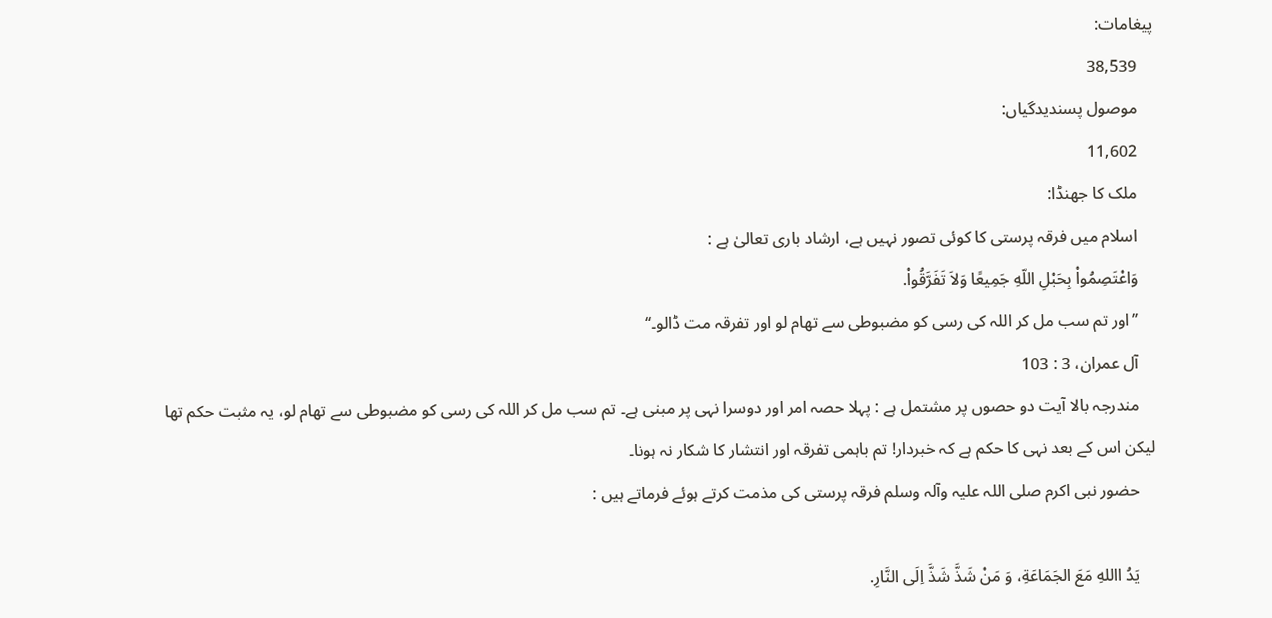پیغامات:
    38,539
    موصول پسندیدگیاں:
    11,602
    ملک کا جھنڈا:
    اسلام میں فرقہ پرستی کا کوئی تصور نہیں ہے، ارشاد باری تعالیٰ ہے :
    وَاعْتَصِمُواْ بِحَبْلِ اللّهِ جَمِيعًا وَلاَ تَفَرَّقُواْ.
    ’’اور تم سب مل کر اللہ کی رسی کو مضبوطی سے تھام لو اور تفرقہ مت ڈالو۔‘‘
    آل عمران، 3 : 103
    مندرجہ بالا آیت دو حصوں پر مشتمل ہے : پہلا حصہ امر اور دوسرا نہی پر مبنی ہے۔ تم سب مل کر اللہ کی رسی کو مضبوطی سے تھام لو، یہ مثبت حکم تھا لیکن اس کے بعد نہی کا حکم ہے کہ خبردار! تم باہمی تفرقہ اور انتشار کا شکار نہ ہونا۔
    حضور نبی اکرم صلی اللہ علیہ وآلہ وسلم فرقہ پرستی کی مذمت کرتے ہوئے فرماتے ہیں :

    يَدُ االلهِ مَعَ الجَمَاعَةِ، وَ مَنْ شَذَّ شَذَّ اِلَی النَّارِ.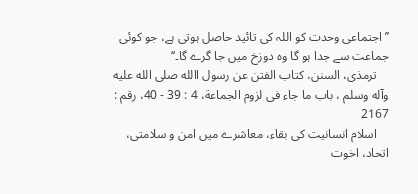’’اجتماعی وحدت کو اللہ کی تائید حاصل ہوتی ہے، جو کوئی جماعت سے جدا ہو گا وہ دوزخ میں جا گرے گا۔‘‘
    ترمذی، السنن، کتاب الفتن عن رسول االله صلی الله عليه وآله وسلم ، باب ما جاء فی لزوم الجماعة، 4 : 39 - 40، رقم : 2167
    اسلام انسانیت کی بقاء، معاشرے میں امن و سلامتی، اتحاد، اخوت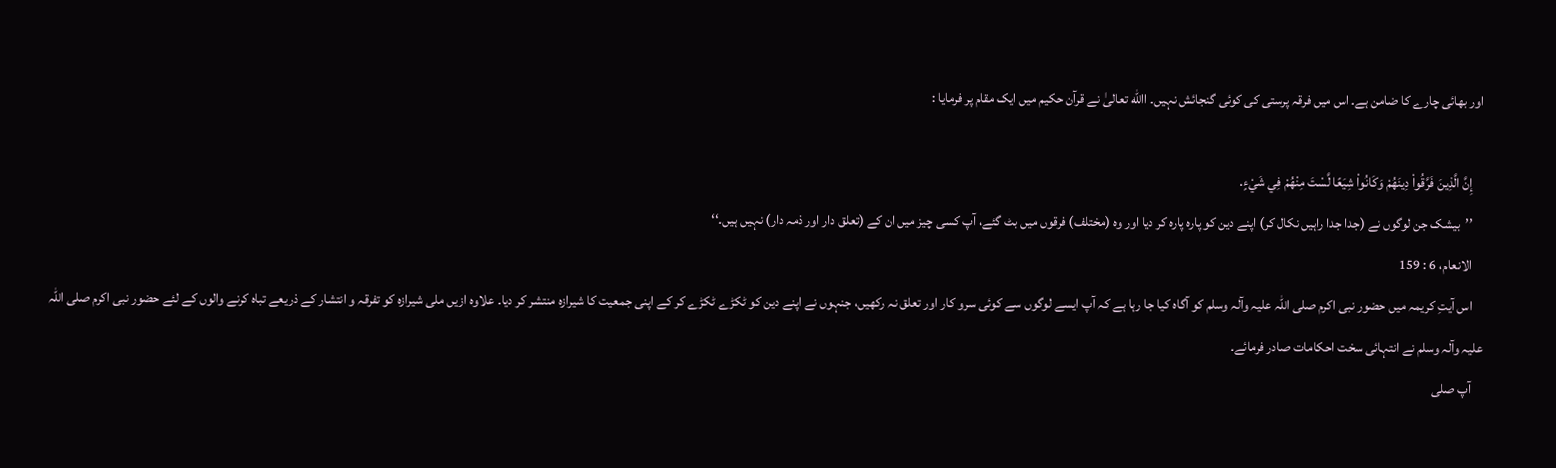اور بھائی چارے کا ضامن ہے۔ اس میں فرقہ پرستی کی کوئی گنجائش نہیں۔ االله تعالیٰ نے قرآن حکیم میں ایک مقام پر فرمایا :

    إِنَّ الَّذِينَ فَرَّقُواْ دِينَهُمْ وَكَانُواْ شِيَعًا لَّسْتَ مِنْهُمْ فِي شَيْءٍ.
    ’’بیشک جن لوگوں نے (جدا جدا راہیں نکال کر) اپنے دین کو پارہ پارہ کر دیا اور وہ (مختلف) فرقوں میں بٹ گئے، آپ کسی چیز میں ان کے (تعلق دار اور ذمہ دار) نہیں ہیں۔‘‘
    الانعام، 6 : 159
    اس آیتِ کریمہ میں حضور نبی اکرم صلی اللہ علیہ وآلہ وسلم کو آگاہ کیا جا رہا ہے کہ آپ ایسے لوگوں سے کوئی سرو کار اور تعلق نہ رکھیں، جنہوں نے اپنے دین کو ٹکڑے ٹکڑے کر کے اپنی جمعیت کا شیرازہ منتشر کر دیا۔ علاوہ ازیں ملی شیرازہ کو تفرقہ و انتشار کے ذریعے تباہ کرنے والوں کے لئے حضور نبی اکرم صلی اللہ علیہ وآلہ وسلم نے انتہائی سخت احکامات صادر فرمائے۔
    آپ صلی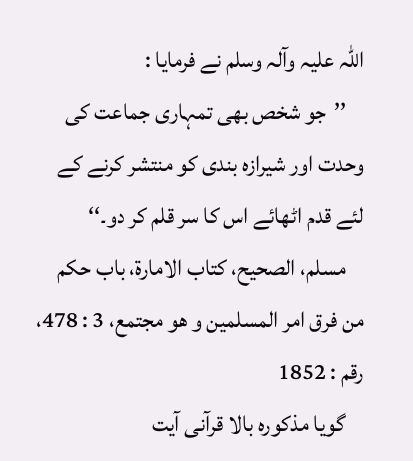اللہ علیہ وآلہ وسلم نے فرمایا :
    ’’جو شخص بھی تمہاری جماعت کی وحدت اور شیرازہ بندی کو منتشر کرنے کے لئے قدم اٹھائے اس کا سر قلم کر دو۔‘‘
    مسلم، الصحيح، کتاب الامارة، باب حکم من فرق امر المسلمين و هو مجتمع، 3 : 478، رقم : 1852
    گویا مذکورہ بالا قرآنی آیت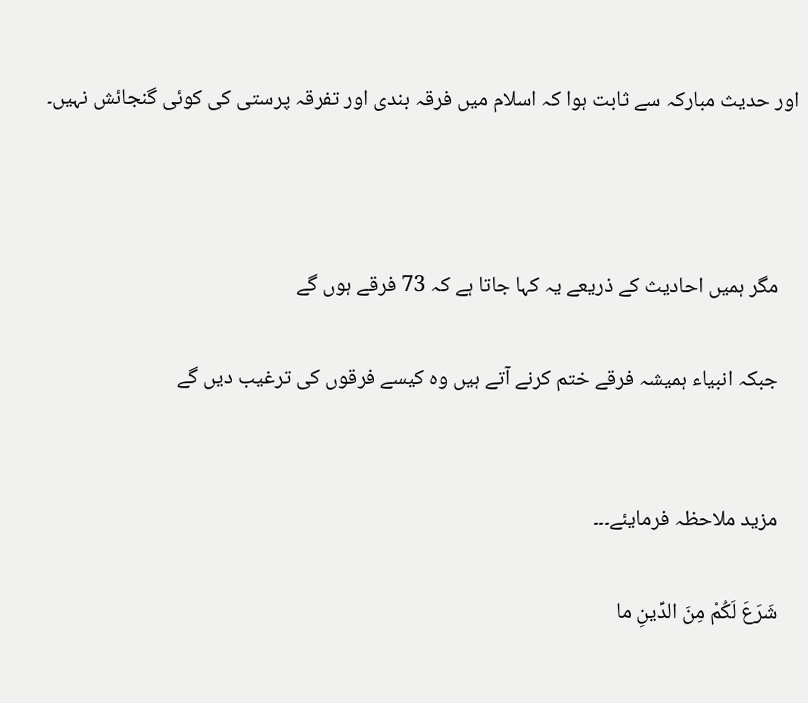اور حدیث مبارکہ سے ثابت ہوا کہ اسلام میں فرقہ بندی اور تفرقہ پرستی کی کوئی گنجائش نہیں۔



    مگر ہمیں احادیث کے ذریعے یہ کہا جاتا ہے کہ 73 فرقے ہوں گے

    جبکہ انبیاء ہمیشہ فرقے ختم کرنے آتے ہیں وہ کیسے فرقوں کی ترغیب دیں گے


    مزید ملاحظہ فرمایئے۔۔۔

    شَرَعَ لَکُمْ مِنَ الدِّینِ ما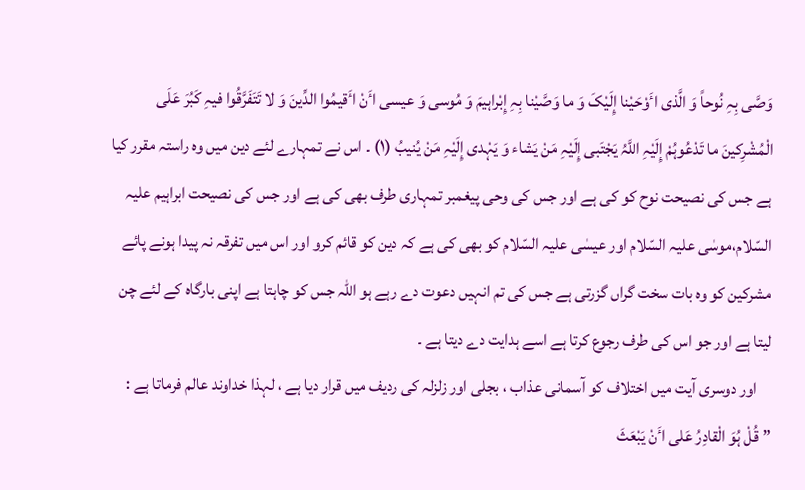وَصَّی بِہِ نُوحاً وَ الَّذی اٴَوْحَیْنا إِلَیْکَ وَ ما وَصَّیْنا بِہِ إِبْراہیمَ وَ مُوسی وَ عیسی اٴَنْ اٴَقیمُوا الدِّینَ وَ لا تَتَفَرَّقُوا فیہِ کَبُرَ عَلَی الْمُشْرِکینَ ما تَدْعُوہُمْ إِلَیْہِ اللَّہُ یَجْتَبی إِلَیْہِ مَنْ یَشاء وَ یَہْدی إِلَیْہِ مَنْ یُنیبُ (۱) ۔ اس نے تمہارے لئے دین میں وہ راستہ مقرر کیا ہے جس کی نصیحت نوح کو کی ہے اور جس کی وحی پیغمبر تمہاری طرف بھی کی ہے اور جس کی نصیحت ابراہیم علیہ السّلام،موسٰی علیہ السّلام اور عیسٰی علیہ السّلام کو بھی کی ہے کہ دین کو قائم کرو اور اس میں تفرقہ نہ پیدا ہونے پائے مشرکین کو وہ بات سخت گراں گزرتی ہے جس کی تم انہیں دعوت دے رہے ہو اللہ جس کو چاہتا ہے اپنی بارگاہ کے لئے چن لیتا ہے اور جو اس کی طرف رجوع کرتا ہے اسے ہدایت دے دیتا ہے ۔
    اور دوسری آیت میں اختلاف کو آسمانی عذاب ، بجلی اور زلزلہ کی ردیف میں قرار دیا ہے ، لہذا خداوند عالم فرماتا ہے : ”قُلْ ہُوَ الْقادِرُ عَلی اٴَنْ یَبْعَثَ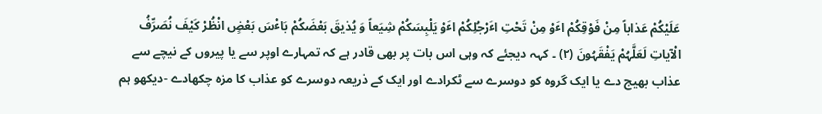عَلَیْکُمْ عَذاباً مِنْ فَوْقِکُمْ اٴَوْ مِنْ تَحْتِ اٴَرْجُلِکُمْ اٴَوْ یَلْبِسَکُمْ شِیَعاً وَ یُذیقَ بَعْضَکُمْ بَاٴْسَ بَعْضٍ انْظُرْ کَیْفَ نُصَرِّفُ الْآیاتِ لَعَلَّہُمْ یَفْقَہُونَ (۲) ۔ کہہ دیجئے کہ وہی اس بات پر بھی قادر ہے کہ تمہارے اوپر سے یا پیروں کے نیچے سے عذاب بھیج دے یا ایک گروہ کو دوسرے سے ٹکرادے اور ایک کے ذریعہ دوسرے کو عذاب کا مزہ چکھادے -دیکھو ہم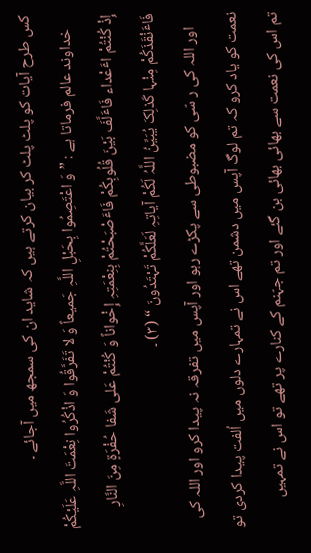کس طرح آیات کو پلٹ پلٹ کر بیان کرتے ہیں کہ شاید ان کی سمجھ میں آجائے ۔
    خداوند عالم فرماتا ہے : ”وَ اعْتَصِمُوا بِحَبْلِ اللَّہِ جَمیعاً وَ لا تَفَرَّقُوا وَ اذْکُرُوا نِعْمَتَ اللَّہِ عَلَیْکُمْ إِذْ کُنْتُمْ اٴَعْداء فَاٴَلَّفَ بَیْنَ قُلُوبِکُمْ فَاٴَصْبَحْتُمْ بِنِعْمَتِہِ إِخْواناً وَ کُنْتُمْ عَلی شَفا حُفْرَةٍ مِنَ النَّارِ فَاٴَنْقَذَکُمْ مِنْہا کَذلِکَ یُبَیِّنُ اللَّہُ لَکُمْ آیاتِہِ لَعَلَّکُمْ تَہْتَدُونَ “ (۳) ۔
    اور اللہ کی ر سّی کو مضبوطی سے پکڑے رہو اور آپس میں تفرقہ نہ پیدا کرو اور اللہ کی نعمت کو یاد کرو کہ تم لوگ آپس میں دشمن تھے اس نے تمہارے دلوں میں اُلفت پیدا کردی تو تم اس کی نعمت سے بھائی بھائی بن گئے اور تم جہّنم کے کنارے پر تھے تو اس نے تمہیں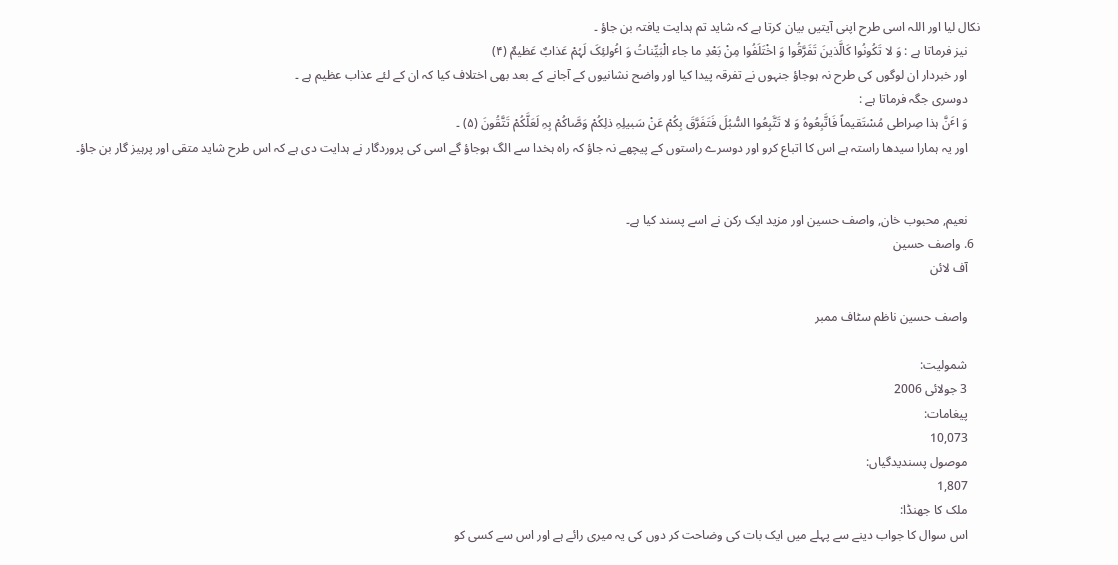نکال لیا اور اللہ اسی طرح اپنی آیتیں بیان کرتا ہے کہ شاید تم ہدایت یافتہ بن جاؤ ۔
    نیز فرماتا ہے : وَ لا تَکُونُوا کَالَّذینَ تَفَرَّقُوا وَ اخْتَلَفُوا مِنْ بَعْدِ ما جاء الْبَیِّناتُ وَ اٴُولئِکَ لَہُمْ عَذابٌ عَظیمٌ (۴)
    اور خبردار ان لوگوں کی طرح نہ ہوجاؤ جنہوں نے تفرقہ پیدا کیا اور واضح نشانیوں کے آجانے کے بعد بھی اختلاف کیا کہ ان کے لئے عذاب عظیم ہے ۔
    دوسری جگہ فرماتا ہے :
    وَ اٴَنَّ ہذا صِراطی مُسْتَقیماً فَاتَّبِعُوہُ وَ لا تَتَّبِعُوا السُّبُلَ فَتَفَرَّقَ بِکُمْ عَنْ سَبیلِہِ ذلِکُمْ وَصَّاکُمْ بِہِ لَعَلَّکُمْ تَتَّقُونَ (۵) ۔
    اور یہ ہمارا سیدھا راستہ ہے اس کا اتباع کرو اور دوسرے راستوں کے پیچھے نہ جاؤ کہ راہ ہخدا سے الگ ہوجاؤ گے اسی کی پروردگار نے ہدایت دی ہے کہ اس طرح شاید متقی اور پرہیز گار بن جاؤ۔


    نعیم, محبوب خان, واصف حسین اور مزید ایک رکن نے اسے پسند کیا ہے۔
  6. واصف حسین
    آف لائن

    واصف حسین ناظم سٹاف ممبر

    شمولیت:
    3 جولائی 2006
    پیغامات:
    10,073
    موصول پسندیدگیاں:
    1,807
    ملک کا جھنڈا:
    اس سوال کا جواب دینے سے پہلے میں ایک بات کی وضاحت کر دوں کی یہ میری رائے ہے اور اس سے کسی کو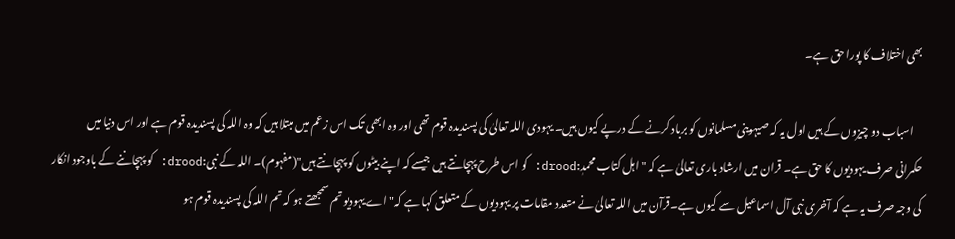بھی اختلاف کا پورا حق ہے۔

    اسباب دو چیزوں کے ہیں اول یہ کہ صیہوینی مسلمانوں کو برباد کرنے کے درپے کیوں ہیں۔ یہودی اللہ تعالیٰ کی پسندیدہ قوم تھی اور وہ ابھی تک اس زعم میں مبتلا ہیں کہ وہ اللہ کی پسندیدہ قوم ہے اور اس دنیا میں حکمرانی صرف یہودیوں کا حق ہے۔ قران میں ارشاد باری تعالیٰ ہے کہ "اہل کتاب محمدٖ:drood: کو اس طرح پہچانتے ہیں جیسے کہ اپنے بیٹوں کو پہچانتے ہیں"(مفہوم)۔ اللہ کے نبی:drood: کو پہچاننے کے باوجود انکار کی وجہ صرف یہ ہے کہ آخری نبی آل اسماعیل سے کیوں ہے۔قرآن میں اللہ تعالیٰ نے متعدد مقامات پر یہودیوں کے متعلق کہا ہے کہ" اے یہودیو تم سمجھتے ہو کہ تم اللہ کی پسندیدہ قوم ہو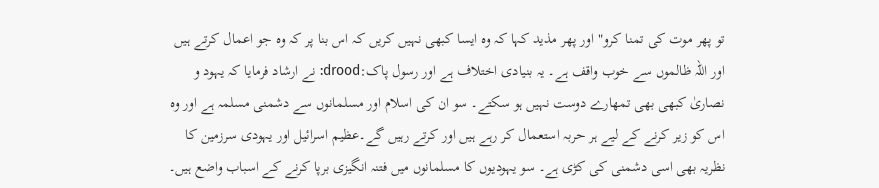تو پھر موت کی تمنا کرو" اور پھر مذید کہا کہ وہ ایسا کبھی نہیں کریں کہ اس بنا پر کہ وہ جو اعمال کرتے ہیں اور اللہ ظالموں سے خوب واقف ہے۔ یہ بنیادی اختلاف ہے اور رسول پاک:drood: نے ارشاد فرمایا کہ یہود و نصاریٰ کبھی بھی تمھارے دوست نہیں ہو سکتے۔ سو ان کی اسلام اور مسلمانوں سے دشمنی مسلمہ ہے اور وہ اس کو زیر کرنے کے لیے ہر حربہ استعمال کر رہے ہیں اور کرتے رہیں گے۔عظیم اسرائیل اور یہودی سرزمین کا نظریہ بھی اسی دشمنی کی کڑی ہے۔ سو یہودیوں کا مسلمانوں میں فتنہ انگیزی برپا کرنے کے اسباب واضع ہیں۔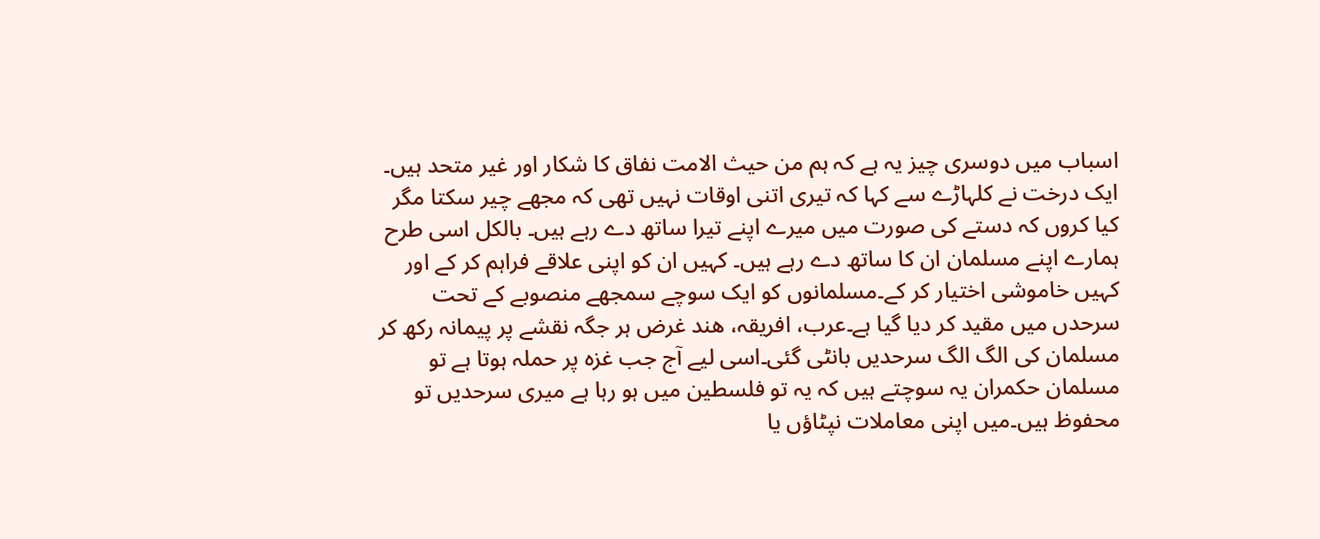اسباب میں دوسری چیز یہ ہے کہ ہم من حیث الامت نفاق کا شکار اور غیر متحد ہیں۔ ایک درخت نے کلہاڑے سے کہا کہ تیری اتنی اوقات نہیں تھی کہ مجھے چیر سکتا مگر کیا کروں کہ دستے کی صورت میں میرے اپنے تیرا ساتھ دے رہے ہیں۔ بالکل اسی طرح ہمارے اپنے مسلمان ان کا ساتھ دے رہے ہیں۔ کہیں ان کو اپنی علاقے فراہم کر کے اور کہیں خاموشی اختیار کر کے۔مسلمانوں کو ایک سوچے سمجھے منصوبے کے تحت سرحدں میں مقید کر دیا گیا ہے۔عرب، افریقہ، ھند غرض ہر جگہ نقشے پر پیمانہ رکھ کر مسلمان کی الگ الگ سرحدیں بانٹی گئی۔اسی لیے آج جب غزہ پر حملہ ہوتا ہے تو مسلمان حکمران یہ سوچتے ہیں کہ یہ تو فلسطین میں ہو رہا ہے میری سرحدیں تو محفوظ ہیں۔میں اپنی معاملات نپٹاؤں یا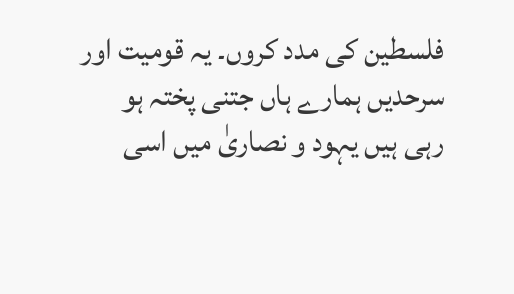فلسطین کی مدد کروں۔ یہ قومیت اور سرحدیں ہمارے ہاں جتنی پختہ ہو رہی ہیں یہود و نصاریٰ میں اسی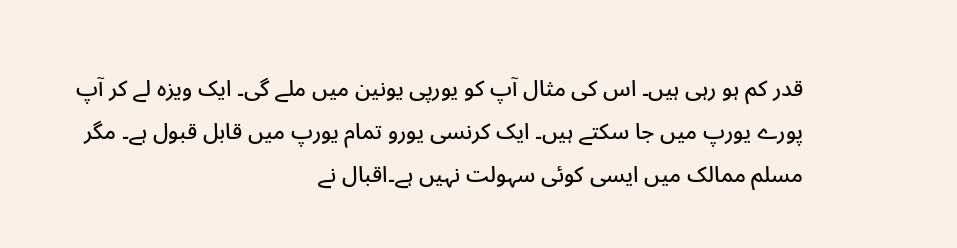قدر کم ہو رہی ہیں۔ اس کی مثال آپ کو یورپی یونین میں ملے گی۔ ایک ویزہ لے کر آپ پورے یورپ میں جا سکتے ہیں۔ ایک کرنسی یورو تمام یورپ میں قابل قبول ہے۔ مگر مسلم ممالک میں ایسی کوئی سہولت نہیں ہے۔اقبال نے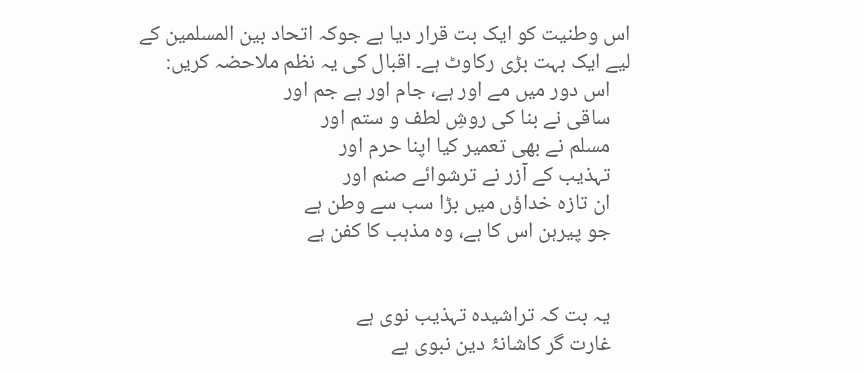اس وطنیت کو ایک بت قرار دیا ہے جوکہ اتحاد بین المسلمین کے لیے ایک بہت بڑی رکاوٹ ہے۔ اقبال کی یہ نظم ملاحضہ کریں:
    اس دور میں مے اور ہے، جام اور ہے جم اور
    ساقی نے بنا کی روشِ لطف و ستم اور
    مسلم نے بھی تعمیر کیا اپنا حرم اور
    تہذیب کے آزر نے ترشوائے صنم اور
    ان تازہ خداؤں میں بڑا سب سے وطن ہے
    جو پیرہن اس کا ہے، وہ مذہب کا کفن ہے


    یہ بت کہ تراشیدہ تہذیب نوی ہے
    غارت گر کاشانۂ دین نبوی ہے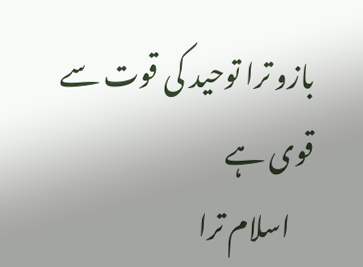بازو ترا توحید کی قوت سے قوی ہے
    اسلام ترا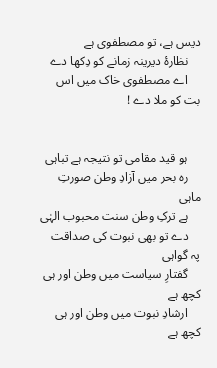دیس ہے، تو مصطفوی ہے
    نظارۂ دیرینہ زمانے کو دِکھا دے
    اے مصطفوی خاک میں اس بت کو ملا دے !


    ہو قید مقامی تو نتیجہ ہے تباہی
    رہ بحر میں آزادِ وطن صورتِ ماہی
    ہے ترکِ وطن سنت محبوب الہٰی
    دے تو بھی نبوت کی صداقت پہ گواہی
    گفتارِ سیاست میں وطن اور ہی کچھ ہے
    ارشادِ نبوت میں وطن اور ہی کچھ ہے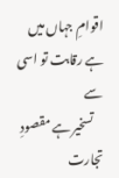اقوامِ جہاں میں ہے رقابت تو اسی سے
    تسخیر ہے مقصودِ تجارت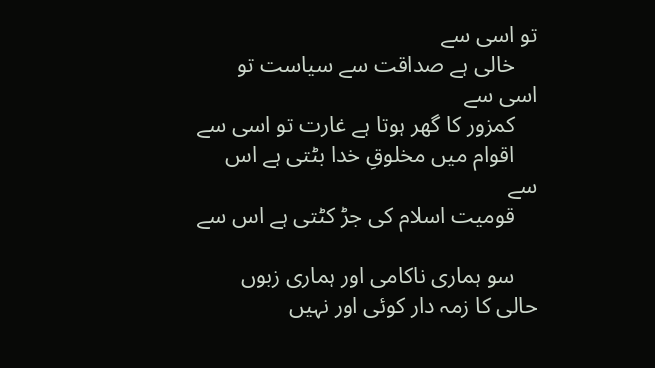تو اسی سے
    خالی ہے صداقت سے سیاست تو اسی سے
    کمزور کا گھر ہوتا ہے غارت تو اسی سے
    اقوام میں مخلوقِ خدا بٹتی ہے اس سے
    قومیت اسلام کی جڑ کٹتی ہے اس سے

    سو ہماری ناکامی اور ہماری زبوں حالی کا زمہ دار کوئی اور نہیں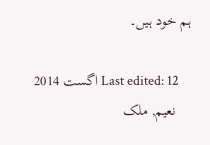ہم خود ہیں۔

    Last edited: 12 اگست 2014
    نعیم, ملک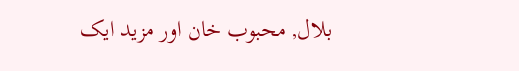بلال, محبوب خان اور مزید ایک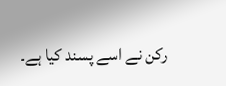رکن نے اسے پسند کیا ہے۔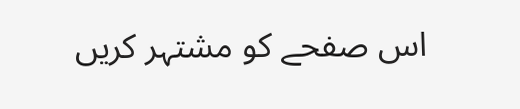اس صفحے کو مشتہر کریں